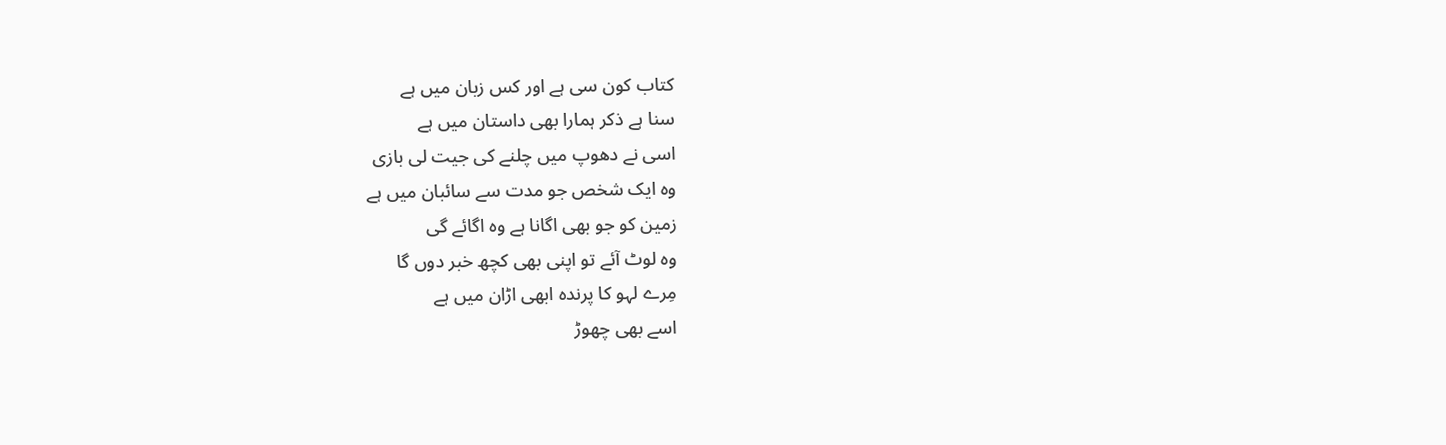کتاب کون سی ہے اور کس زبان میں ہے
سنا ہے ذکر ہمارا بھی داستان میں ہے
اسی نے دھوپ میں چلنے کی جیت لی بازی
وہ ایک شخص جو مدت سے سائبان میں ہے
زمین کو جو بھی اگانا ہے وہ اگائے گی
وہ لوٹ آئے تو اپنی بھی کچھ خبر دوں گا
مِرے لہو کا پرندہ ابھی اڑان میں ہے
اسے بھی چھوڑ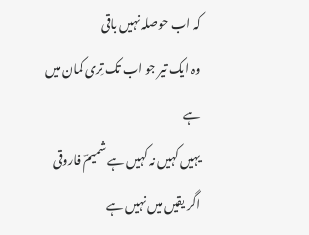کہ اب حوصلہ نہیں باقی
وہ ایک تیر جو اب تک تِری کمان میں ہے
یہیں کہیں نہ کہیں ہے شمیمؔ فاروقی
اگر یقیں میں نہیں ہے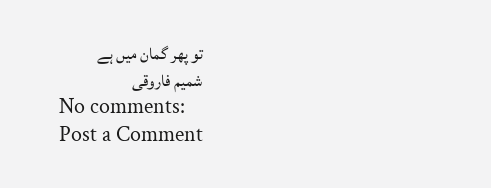تو پھر گمان میں ہے
شمیم فاروقی
No comments:
Post a Comment